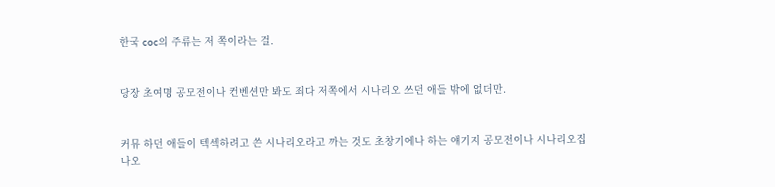한국 coc의 주류는 저 쪽이라는 걸.


당장 초여명 공모전이나 컨벤션만 봐도 죄다 저쪽에서 시나리오 쓰던 애들 밖에 없더만.


커뮤 하던 애들이 텍섹하려고 쓴 시나리오라고 까는 것도 초창기에나 하는 얘기지 공모전이나 시나리오집 나오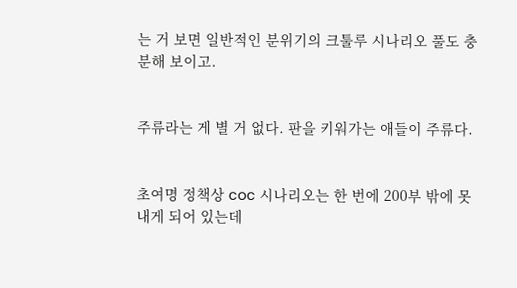는 거 보면 일반적인 분위기의 크툴루 시나리오 풀도 충분해 보이고.


주류라는 게 별 거 없다. 판을 키워가는 애들이 주류다.


초여명 정책상 coc 시나리오는 한 번에 200부 밖에 못 내게 되어 있는데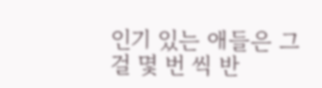인기 있는 애들은 그걸 몇 번 씩 반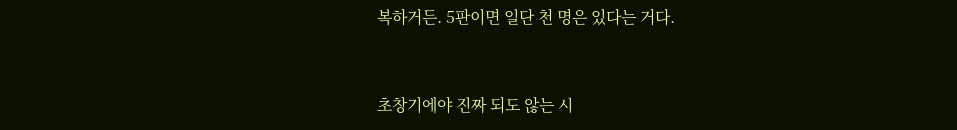복하거든. 5판이면 일단 천 명은 있다는 거다.


초창기에야 진짜 되도 않는 시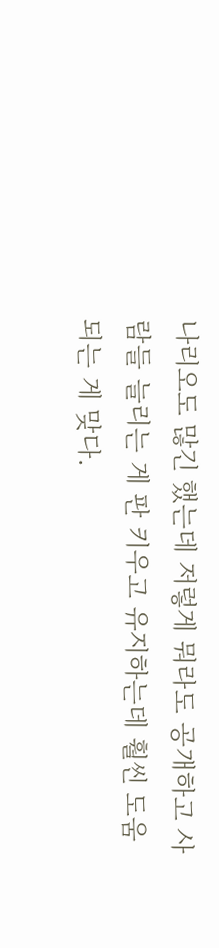나리오도 많긴 했는데 저렇게 뭐라도 공개하고 사람들 늘리는 게 판 키우고 유지하는데 훨씬 도움되는 게 맞다.